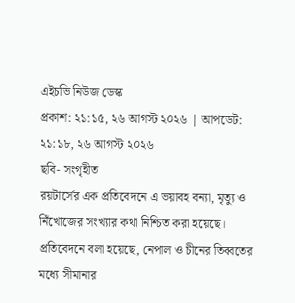এইচভি নিউজ ডেস্ক
প্রকাশ: ২১:১৫, ২৬ আগস্ট ২০২৬ | আপডেট: ২১:১৮, ২৬ আগস্ট ২০২৬
ছবি- সংগৃহীত
রয়টার্সের এক প্রতিবেদনে এ ভয়াবহ বন্যা, মৃত্যু ও নিঁখোজের সংখ্যার কথা নিশ্চিত করা হয়েছে।
প্রতিবেদনে বলা হয়েছে, নেপাল ও চীনের তিব্বতের মধ্যে সীমানার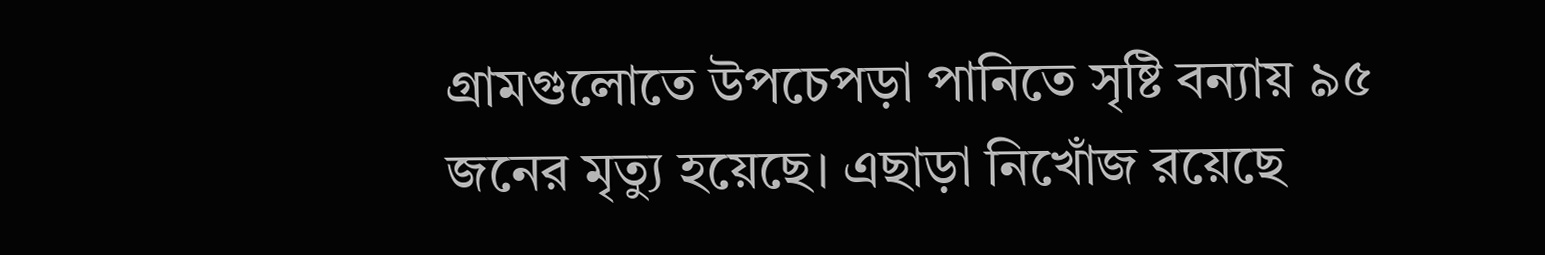গ্রামগুলোতে উপচেপড়া পানিতে সৃষ্টি বন্যায় ৯৫ জনের মৃত্যু হয়েছে। এছাড়া নিখোঁজ রয়েছে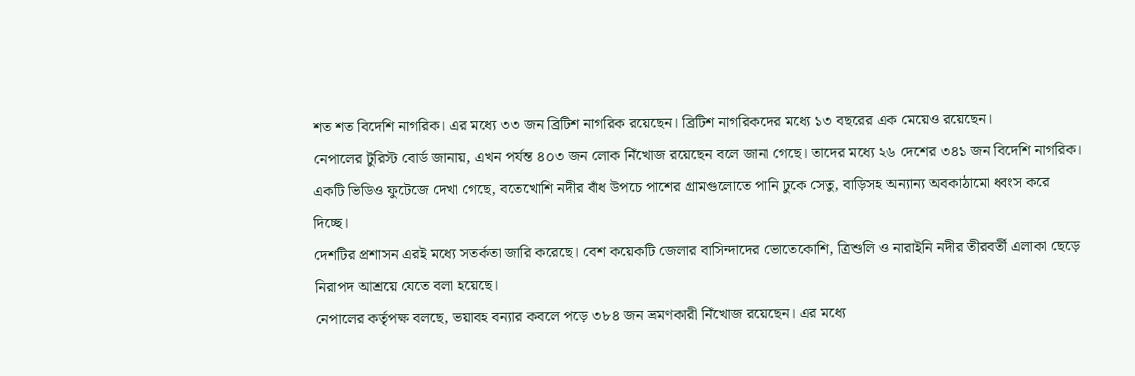শত শত বিদেশি নাগরিক। এর মধ্যে ৩৩ জন ব্রিটিশ নাগরিক রয়েছেন। ব্রিটিশ নাগরিকদের মধ্যে ১৩ বছরের এক মেয়েও রয়েছেন।
নেপালের টুরিস্ট বোর্ড জানায়, এখন পর্যন্ত ৪০৩ জন লোক নিঁখোজ রয়েছেন বলে জানা গেছে। তাদের মধ্যে ২৬ দেশের ৩৪১ জন বিদেশি নাগরিক।
একটি ভিডিও ফুটেজে দেখা গেছে, বতেখোশি নদীর বাঁধ উপচে পাশের গ্রামগুলোতে পানি ঢুকে সেতু, বাড়িসহ অন্যান্য অবকাঠামো ধ্বংস করে দিচ্ছে।
দেশটির প্রশাসন এরই মধ্যে সতর্কতা জারি করেছে। বেশ কয়েকটি জেলার বাসিন্দাদের ভোতেকোশি, ত্রিশুলি ও নারাইনি নদীর তীরবর্তী এলাকা ছেড়ে নিরাপদ আশ্রয়ে যেতে বলা হয়েছে।
নেপালের কর্তৃপক্ষ বলছে, ভয়াবহ বন্যার কবলে পড়ে ৩৮৪ জন ভ্রমণকারী নিঁখোজ রয়েছেন। এর মধ্যে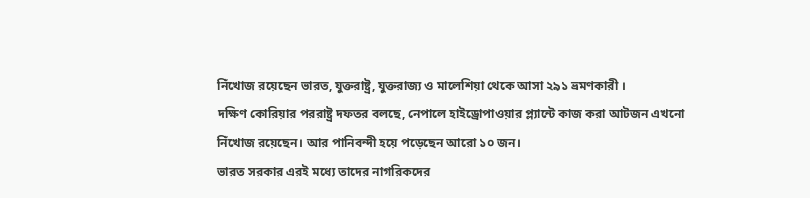নিঁখোজ রয়েছেন ভারত, যুক্তরাষ্ট্র, যুক্তরাজ্য ও মালেশিয়া থেকে আসা ২৯১ ভ্রমণকারী ।
দক্ষিণ কোরিয়ার পররাষ্ট্র দফতর বলছে, নেপালে হাইড্রোপাওয়ার প্ল্যান্টে কাজ করা আটজন এখনো নিঁখোজ রয়েছেন। আর পানিবন্দী হয়ে পড়েছেন আরো ১০ জন।
ভারত সরকার এরই মধ্যে তাদের নাগরিকদের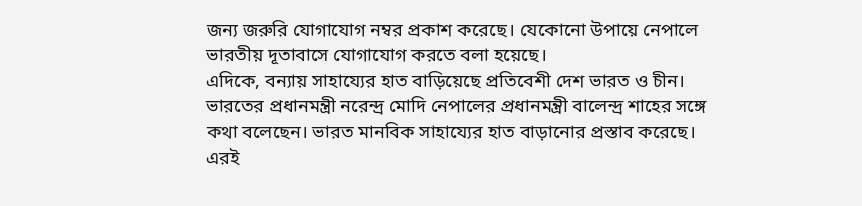জন্য জরুরি যোগাযোগ নম্বর প্রকাশ করেছে। যেকোনো উপায়ে নেপালে ভারতীয় দূতাবাসে যোগাযোগ করতে বলা হয়েছে।
এদিকে, বন্যায় সাহায্যের হাত বাড়িয়েছে প্রতিবেশী দেশ ভারত ও চীন। ভারতের প্রধানমন্ত্রী নরেন্দ্র মোদি নেপালের প্রধানমন্ত্রী বালেন্দ্র শাহের সঙ্গে কথা বলেছেন। ভারত মানবিক সাহায্যের হাত বাড়ানোর প্রস্তাব করেছে। এরই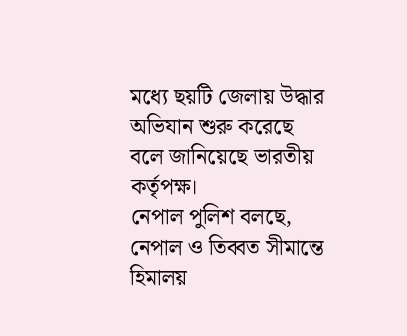মধ্যে ছয়টি জেলায় উদ্ধার অভিযান শুরু করেছে বলে জানিয়েছে ভারতীয় কর্তৃপক্ষ।
নেপাল পুলিশ বলছে, নেপাল ও তিব্বত সীমান্তে হিমালয়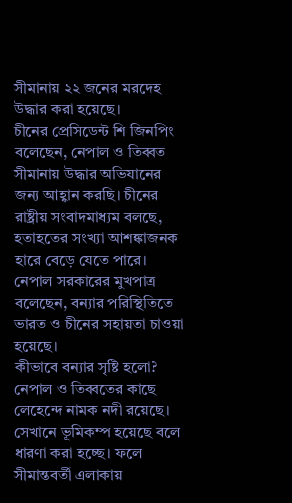সীমানায় ২২ জনের মরদেহ উদ্ধার করা হয়েছে।
চীনের প্রেসিডেন্ট শি জিনপিং বলেছেন, নেপাল ও তিব্বত সীমানায় উদ্ধার অভিযানের জন্য আহ্বান করছি। চীনের রাষ্ট্রীয় সংবাদমাধ্যম বলছে, হতাহতের সংখ্যা আশঙ্কাজনক হারে বেড়ে যেতে পারে।
নেপাল সরকারের মুখপাত্র বলেছেন, বন্যার পরিস্থিতিতে ভারত ও চীনের সহায়তা চাওয়া হয়েছে।
কীভাবে বন্যার সৃষ্টি হলো?
নেপাল ও তিব্বতের কাছে লেহেন্দে নামক নদী রয়েছে। সেখানে ভূমিকম্প হয়েছে বলে ধারণা করা হচ্ছে। ফলে সীমান্তবর্তী এলাকায়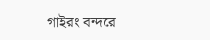গাইরং বন্দরে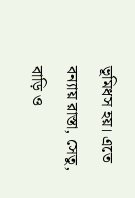ভূমিধস হয়। এতে বন্যায় রাস্তা, সেতু, বাড়ি ও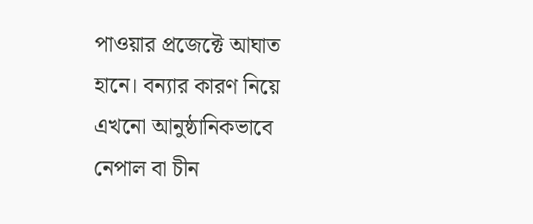পাওয়ার প্রজেক্টে আঘাত হানে। বন্যার কারণ নিয়ে এখনো আনুষ্ঠানিকভাবে নেপাল বা চীন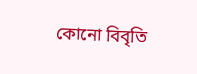কোনো বিবৃতি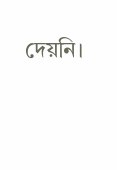দেয়নি।